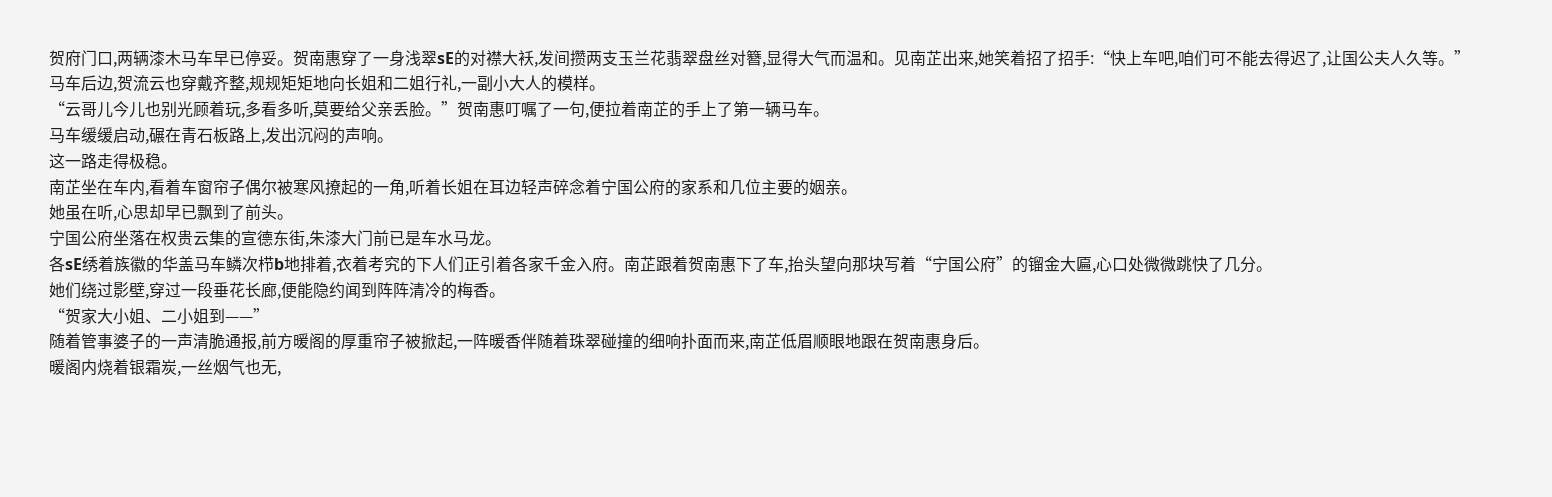贺府门口,两辆漆木马车早已停妥。贺南惠穿了一身浅翠sE的对襟大袄,发间攒两支玉兰花翡翠盘丝对簪,显得大气而温和。见南芷出来,她笑着招了招手:“快上车吧,咱们可不能去得迟了,让国公夫人久等。”
马车后边,贺流云也穿戴齐整,规规矩矩地向长姐和二姐行礼,一副小大人的模样。
“云哥儿今儿也别光顾着玩,多看多听,莫要给父亲丢脸。”贺南惠叮嘱了一句,便拉着南芷的手上了第一辆马车。
马车缓缓启动,碾在青石板路上,发出沉闷的声响。
这一路走得极稳。
南芷坐在车内,看着车窗帘子偶尔被寒风撩起的一角,听着长姐在耳边轻声碎念着宁国公府的家系和几位主要的姻亲。
她虽在听,心思却早已飘到了前头。
宁国公府坐落在权贵云集的宣德东街,朱漆大门前已是车水马龙。
各sE绣着族徽的华盖马车鳞次栉b地排着,衣着考究的下人们正引着各家千金入府。南芷跟着贺南惠下了车,抬头望向那块写着“宁国公府”的镏金大匾,心口处微微跳快了几分。
她们绕过影壁,穿过一段垂花长廊,便能隐约闻到阵阵清冷的梅香。
“贺家大小姐、二小姐到——”
随着管事婆子的一声清脆通报,前方暖阁的厚重帘子被掀起,一阵暖香伴随着珠翠碰撞的细响扑面而来,南芷低眉顺眼地跟在贺南惠身后。
暖阁内烧着银霜炭,一丝烟气也无,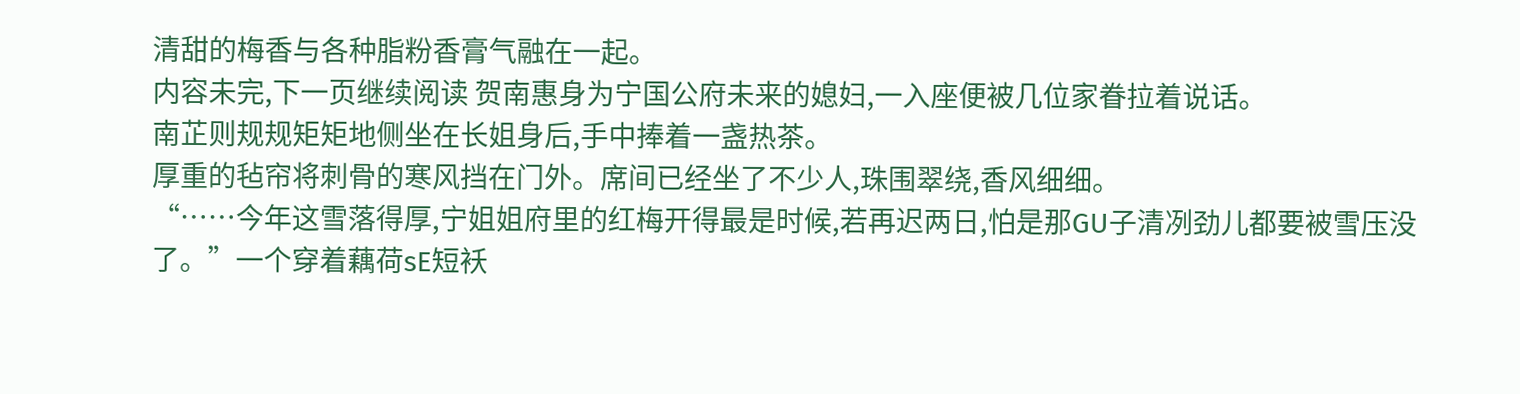清甜的梅香与各种脂粉香膏气融在一起。
内容未完,下一页继续阅读 贺南惠身为宁国公府未来的媳妇,一入座便被几位家眷拉着说话。
南芷则规规矩矩地侧坐在长姐身后,手中捧着一盏热茶。
厚重的毡帘将刺骨的寒风挡在门外。席间已经坐了不少人,珠围翠绕,香风细细。
“……今年这雪落得厚,宁姐姐府里的红梅开得最是时候,若再迟两日,怕是那GU子清冽劲儿都要被雪压没了。”一个穿着藕荷sE短袄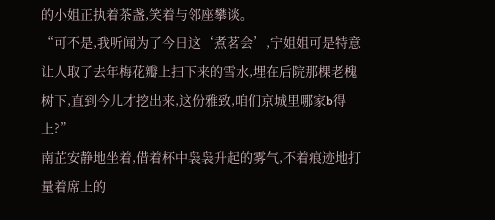的小姐正执着茶盏,笑着与邻座攀谈。
“可不是,我听闻为了今日这‘煮茗会’,宁姐姐可是特意让人取了去年梅花瓣上扫下来的雪水,埋在后院那棵老槐树下,直到今儿才挖出来,这份雅致,咱们京城里哪家b得上?”
南芷安静地坐着,借着杯中袅袅升起的雾气,不着痕迹地打量着席上的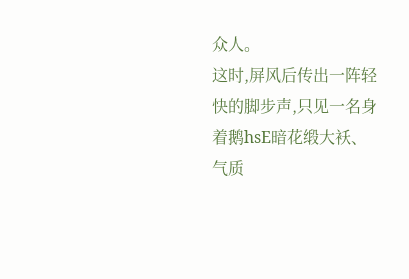众人。
这时,屏风后传出一阵轻快的脚步声,只见一名身着鹅hsE暗花缎大袄、气质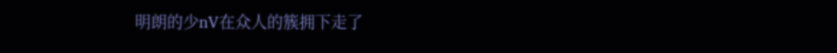明朗的少nV在众人的簇拥下走了